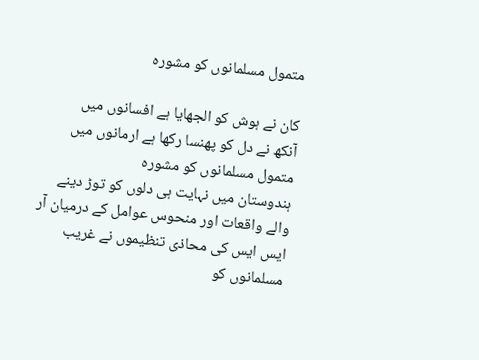متمول مسلمانوں کو مشورہ

کان نے ہوش کو الجھایا ہے افسانوں میں
آنکھ نے دل کو پھنسا رکھا ہے ارمانوں میں
متمول مسلمانوں کو مشورہ
ہندوستان میں نہایت ہی دلوں کو توڑ دینے والے واقعات اور منحوس عوامل کے درمیان آر ایس ایس کی محاذی تنظیموں نے غریب مسلمانوں کو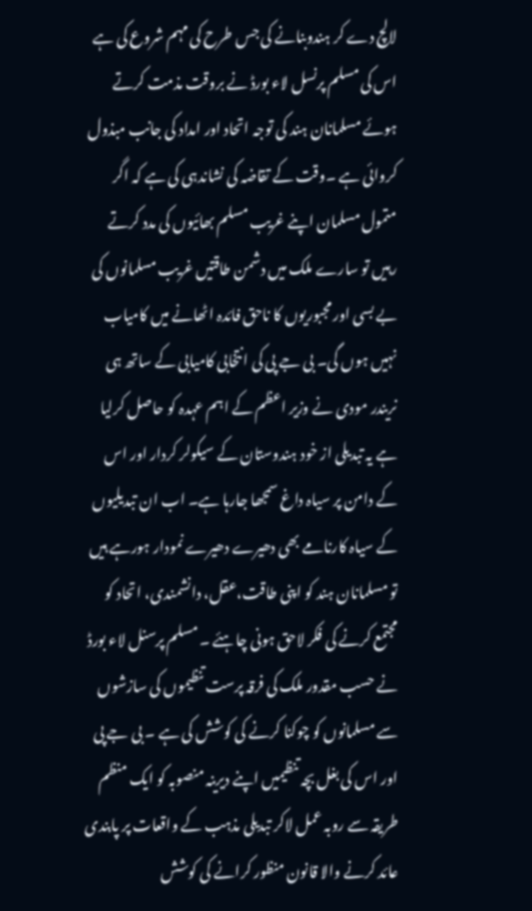لالچ دے کر ہندوبنانے کی جس طرح کی مہم شروع کی ہے اس کی مسلم پرنسل لاء بورڈ نے بروقت مذمت کرتے ہوئے مسلمانان ہند کی توجہ اتحاد اور امداد کی جانب مبذول کروائی ہے ۔وقت کے تقاضہ کی نشاندہی کی ہے کہ اگر متمول مسلمان اپنے غریب مسلم بھائیوں کی مدد کرتے رہیں تو سارے ملک میں دشمن طاقتیں غریب مسلمانوں کی بے بسی اور مجبوریوں کا ناحق فائدہ اٹھانے میں کامیاب نہیں ہوں گی۔ بی جے پی کی انتخابی کامیابی کے ساتھ ہی نریندر مودی نے وزیر اعظم کے اہم عہدہ کو حاصل کرلیا ہے یہ تبدیلی از خود ہندوستان کے سیکولر کردار اور اس کے دامن پر سیاہ داغ سمجھا جارہا ہے۔ اب ان تبدیلیوں کے سیاہ کارنامے بھی دھیرے دھیرے نمودار ہورہے ہیں تو مسلمانان ہند کو اپنی طاقت،عقل، دانشمندی، اتحاد کو مجتمع کرنے کی فکر لاحق ہونی چاہئے ۔ مسلم پرسنل لاء بورڈ نے حسب مقدور ملک کی فرقہ پرست تنظیموں کی سازشوں سے مسلمانوں کو چوکنا کرنے کی کوشش کی ہے ۔ بی جے پی اور اس کی بغل بچہ تنظیمیں اپنے دیرینہ منصوبہ کو ایک منظم طریقہ سے روبہ عمل لاکر تبدیلی مذہب کے واقعات پر پابندی عائد کرنے والا قانون منظور کرانے کی کوشش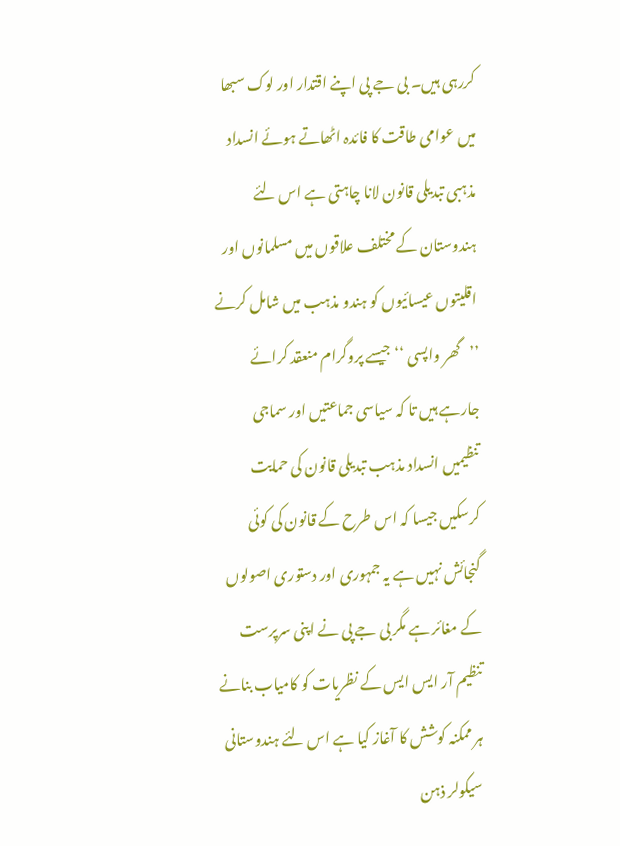کررہی ہیں۔ بی جے پی اپنے اقتدار اور لوک سبھا میں عوامی طاقت کا فائدہ اٹھاتے ہوئے انسداد مذہبی تبدیلی قانون لانا چاہتی ہے اس لئے ہندوستان کے مختلف علاقوں میں مسلمانوں اور اقلیتوں عیسائیوں کو ہندو مذہب میں شامل کرنے ’’گھر واپسی ‘‘جیسے پروگرام منعقد کرائے جارہے ہیں تا کہ سیاسی جماعتیں اور سماجی تنظیمیں انسداد مذہب تبدیلی قانون کی حمایت کرسکیں جیسا کہ اس طرح کے قانون کی کوئی گنجائش نہیں ہے یہ جمہوری اور دستوری اصولوں کے مغائر ہے مگر بی جے پی نے اپنی سرپرست تنظیم آر ایس ایس کے نظریات کو کامیاب بنانے ہر ممکنہ کوشش کا آغاز کیا ہے اس لئے ہندوستانی سیکولر ذہن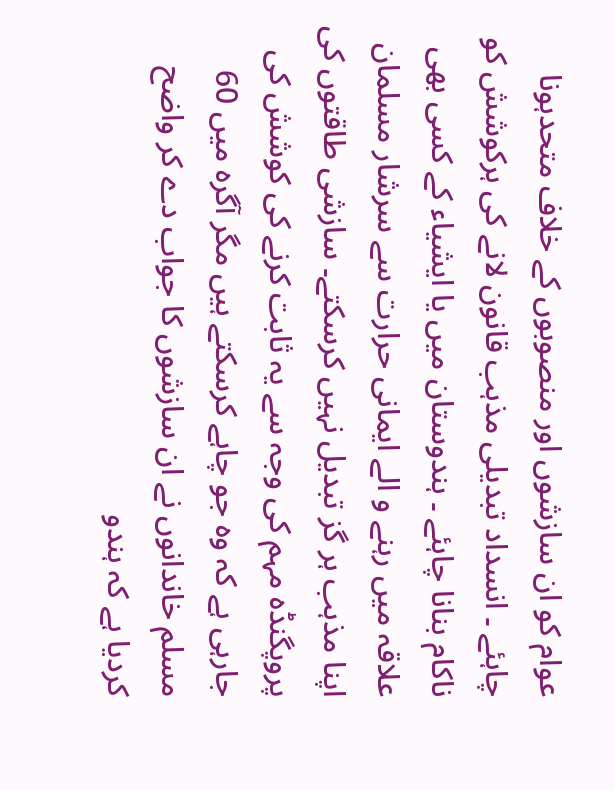عوام کو ان سازشوں اور منصوبوں کے خلاف متحدہونا چاہئے ۔ انسداد تبدیلی مذہب قانون لانے کی ہرکوشش کو ناکام بنانا چاہئے ۔ ہندوستان میں یا ایشیاء کے کسی بھی علاقہ میں رہنے و الے ایمانی حرارت سے سرشار مسلمان اپنا مذہب ہر گز تبدیل نہیں کرسکتے۔ سازشی طاقتوں کی پروپگنڈہ مہم کی وجہ سے یہ ثابت کرنے کی کوشش کی جارہی ہے کہ وہ جو چاہے کرسکتے ہیں مگر آگرہ میں 60 مسلم خاندانوں نے ان سازشوں کا جواب دے کر واضح کردیا ہے کہ ہندو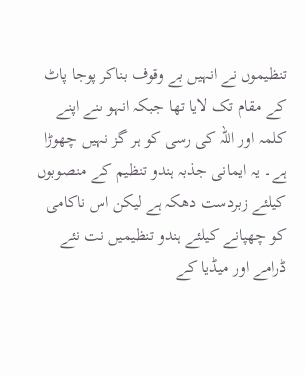تنظیموں نے انہیں بے وقوف بناکر پوجا پاٹ کے مقام تک لایا تھا جبکہ انہو ںنے اپنے کلمہ اور اللہ کی رسی کو ہر گز نہیں چھوڑا ہے۔ یہ ایمانی جذبہ ہندو تنظیم کے منصوبوں کیلئے زبردست دھکہ ہے لیکن اس ناکامی کو چھپانے کیلئے ہندو تنظیمیں نت نئے ڈرامے اور میڈیا کے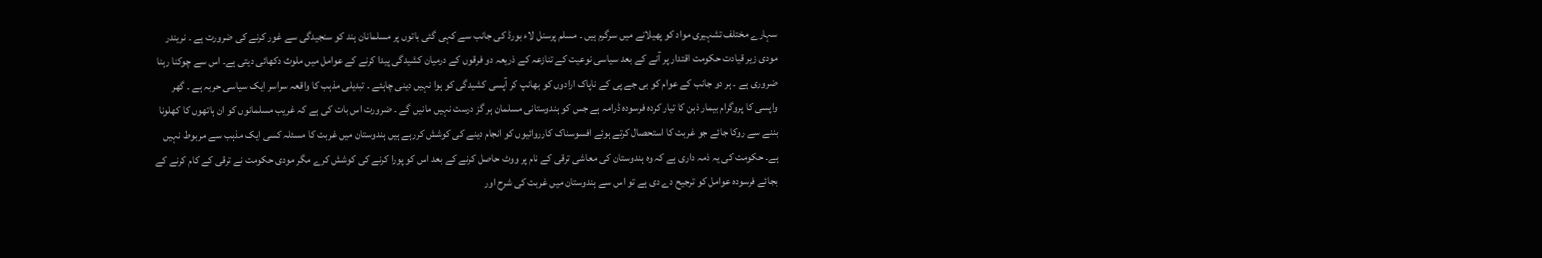سہارے مختلف تشہیری مواد کو پھیلانے میں سرگرم ہیں ۔ مسلم پرسنل لاء بورڈ کی جانب سے کہی گئی باتوں پر مسلمانان ہند کو سنجیدگی سے غور کرنے کی ضرورت ہے ۔ نریندر مودی زیر قیادت حکومت اقتدار پر آنے کے بعد سیاسی نوعیت کے تنازعہ کے ذریعہ دو فرقوں کے درمیان کشیدگی پیدا کرنے کے عوامل میں ملوث دکھائی دیتی ہے۔ اس سے چوکنا رہنا ضروری ہے ۔ ہر دو جانب کے عوام کو بی جے پی کے ناپاک ارادوں کو بھانپ کر آپسی کشیدگی کو ہوا نہیں دینی چاہئے ۔ تبدیلی مذہب کا واقعہ سراسر ایک سیاسی حربہ ہے ۔ گھر واپسی کا پروگرام بیمار ذہن کا تیار کردہ فرسودہ ڈرامہ ہے جس کو ہندوستانی مسلمان ہر گز درست نہیں مانیں گے ۔ ضرورت اس بات کی ہے کہ غریب مسلمانوں کو ان ہاتھوں کا کھلونا بننے سے روکا جائے جو غربت کا استحصال کرتے ہوئے افسوسناک کارروائیوں کو انجام دینے کی کوشش کررہے ہیں ہندوستان میں غربت کا مسئلہ کسی ایک مذہب سے مربوط نہیں ہے۔ حکومت کی یہ ذمہ داری ہے کہ وہ ہندوستان کی معاشی ترقی کے نام پر ووٹ حاصل کرنے کے بعد اس کو پورا کرنے کی کوشش کرے مگر مودی حکومت نے ترقی کے کام کرنے کے بجائے فرسودہ عوامل کو ترجیح دے دی ہے تو اس سے ہندوستان میں غربت کی شرح اور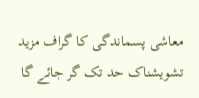معاشی پسماندگی کا گراف مزید تشویشناک حد تک گر جائے گا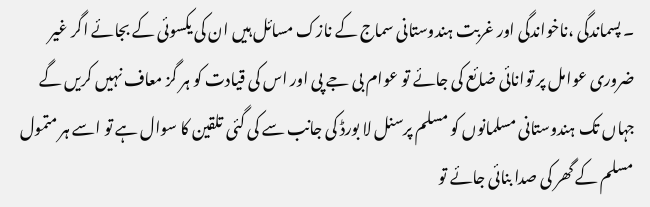۔ پسماندگی ،ناخواندگی اور غربت ہندوستانی سماج کے نازک مسائل ہیں ان کی یکسوئی کے بجائے اگر غیر ضروری عوامل پر توانائی ضائع کی جائے تو عوام بی جے پی اور اس کی قیادت کو ہر گز معاف نہیں کریں گے جہاں تک ہندوستانی مسلمانوں کو مسلم پرسنل لا بورڈ کی جانب سے کی گئی تلقین کا سوال ہے تو اسے ہر متمول مسلم کے گھر کی صدا بنائی جائے تو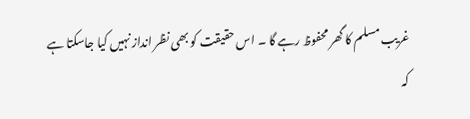غریب مسلم کا گھر محفوظ رہے گا ۔ اس حقیقت کو بھی نظر انداز نہیں کیا جاسکتا ہے کہ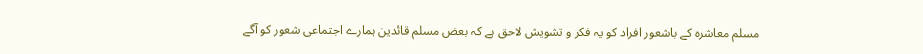مسلم معاشرہ کے باشعور افراد کو یہ فکر و تشویش لاحق ہے کہ بعض مسلم قائدین ہمارے اجتماعی شعور کو آگے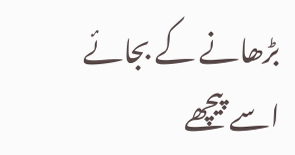بڑھانے کے بجائے اسے پیچھے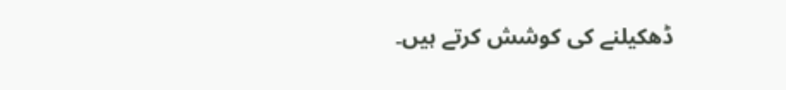ڈھکیلنے کی کوشش کرتے ہیں۔